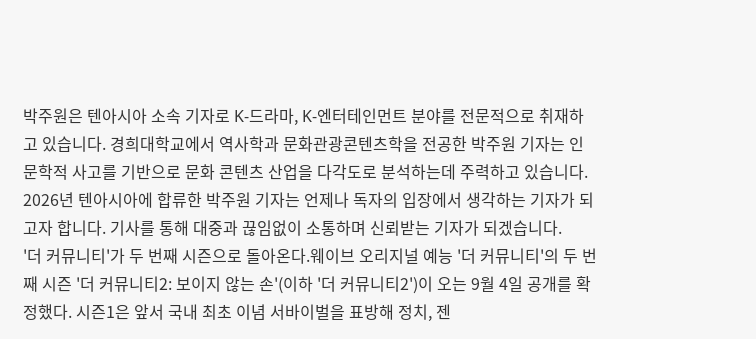박주원은 텐아시아 소속 기자로 K-드라마, K-엔터테인먼트 분야를 전문적으로 취재하고 있습니다. 경희대학교에서 역사학과 문화관광콘텐츠학을 전공한 박주원 기자는 인문학적 사고를 기반으로 문화 콘텐츠 산업을 다각도로 분석하는데 주력하고 있습니다.
2026년 텐아시아에 합류한 박주원 기자는 언제나 독자의 입장에서 생각하는 기자가 되고자 합니다. 기사를 통해 대중과 끊임없이 소통하며 신뢰받는 기자가 되겠습니다.
'더 커뮤니티'가 두 번째 시즌으로 돌아온다.웨이브 오리지널 예능 '더 커뮤니티'의 두 번째 시즌 '더 커뮤니티2: 보이지 않는 손'(이하 '더 커뮤니티2')이 오는 9월 4일 공개를 확정했다. 시즌1은 앞서 국내 최초 이념 서바이벌을 표방해 정치, 젠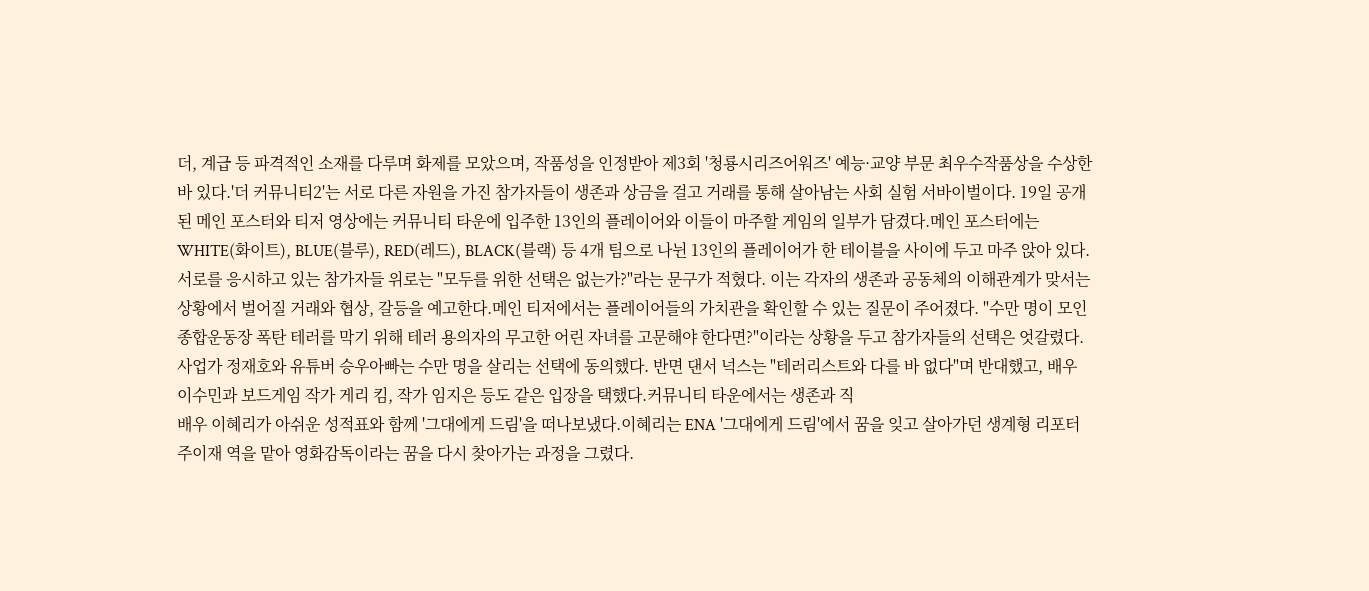더, 계급 등 파격적인 소재를 다루며 화제를 모았으며, 작품성을 인정받아 제3회 '청룡시리즈어워즈' 예능·교양 부문 최우수작품상을 수상한 바 있다.'더 커뮤니티2'는 서로 다른 자원을 가진 참가자들이 생존과 상금을 걸고 거래를 통해 살아남는 사회 실험 서바이벌이다. 19일 공개된 메인 포스터와 티저 영상에는 커뮤니티 타운에 입주한 13인의 플레이어와 이들이 마주할 게임의 일부가 담겼다.메인 포스터에는 WHITE(화이트), BLUE(블루), RED(레드), BLACK(블랙) 등 4개 팀으로 나뉜 13인의 플레이어가 한 테이블을 사이에 두고 마주 앉아 있다. 서로를 응시하고 있는 참가자들 위로는 "모두를 위한 선택은 없는가?"라는 문구가 적혔다. 이는 각자의 생존과 공동체의 이해관계가 맞서는 상황에서 벌어질 거래와 협상, 갈등을 예고한다.메인 티저에서는 플레이어들의 가치관을 확인할 수 있는 질문이 주어졌다. "수만 명이 모인 종합운동장 폭탄 테러를 막기 위해 테러 용의자의 무고한 어린 자녀를 고문해야 한다면?"이라는 상황을 두고 참가자들의 선택은 엇갈렸다. 사업가 정재호와 유튜버 승우아빠는 수만 명을 살리는 선택에 동의했다. 반면 댄서 넉스는 "테러리스트와 다를 바 없다"며 반대했고, 배우 이수민과 보드게임 작가 게리 킴, 작가 임지은 등도 같은 입장을 택했다.커뮤니티 타운에서는 생존과 직
배우 이혜리가 아쉬운 성적표와 함께 '그대에게 드림'을 떠나보냈다.이혜리는 ENA '그대에게 드림'에서 꿈을 잊고 살아가던 생계형 리포터 주이재 역을 맡아 영화감독이라는 꿈을 다시 찾아가는 과정을 그렸다.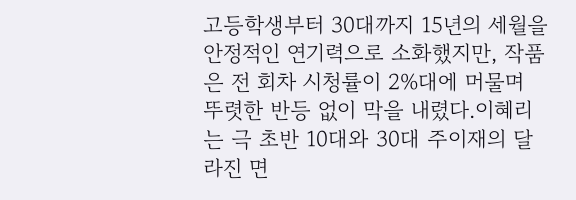고등학생부터 30대까지 15년의 세월을 안정적인 연기력으로 소화했지만, 작품은 전 회차 시청률이 2%대에 머물며 뚜렷한 반등 없이 막을 내렸다.이혜리는 극 초반 10대와 30대 주이재의 달라진 면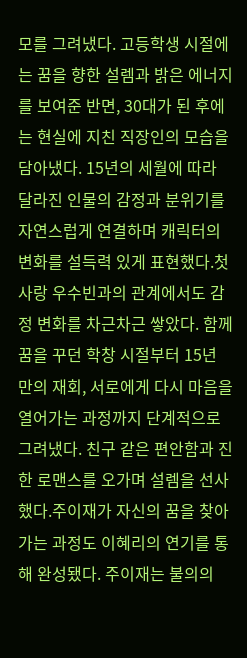모를 그려냈다. 고등학생 시절에는 꿈을 향한 설렘과 밝은 에너지를 보여준 반면, 30대가 된 후에는 현실에 지친 직장인의 모습을 담아냈다. 15년의 세월에 따라 달라진 인물의 감정과 분위기를 자연스럽게 연결하며 캐릭터의 변화를 설득력 있게 표현했다.첫사랑 우수빈과의 관계에서도 감정 변화를 차근차근 쌓았다. 함께 꿈을 꾸던 학창 시절부터 15년 만의 재회, 서로에게 다시 마음을 열어가는 과정까지 단계적으로 그려냈다. 친구 같은 편안함과 진한 로맨스를 오가며 설렘을 선사했다.주이재가 자신의 꿈을 찾아가는 과정도 이혜리의 연기를 통해 완성됐다. 주이재는 불의의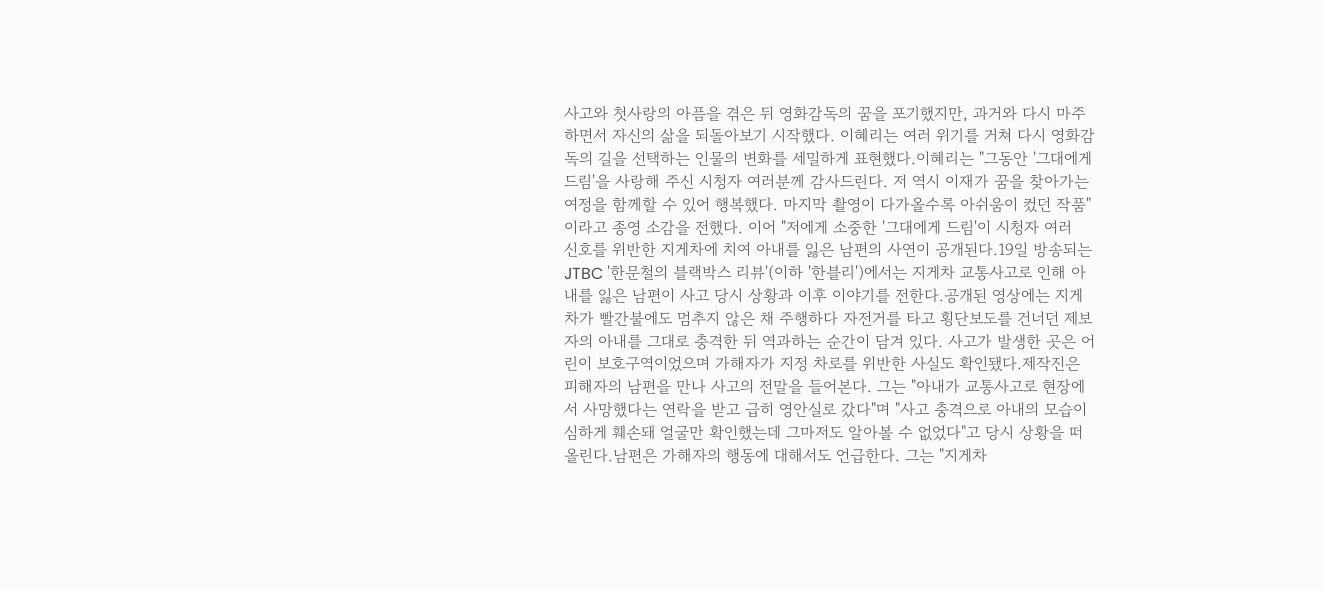사고와 첫사랑의 아픔을 겪은 뒤 영화감독의 꿈을 포기했지만, 과거와 다시 마주하면서 자신의 삶을 되돌아보기 시작했다. 이혜리는 여러 위기를 거쳐 다시 영화감독의 길을 선택하는 인물의 변화를 세밀하게 표현했다.이혜리는 "그동안 '그대에게 드림'을 사랑해 주신 시청자 여러분께 감사드린다. 저 역시 이재가 꿈을 찾아가는 여정을 함께할 수 있어 행복했다. 마지막 촬영이 다가올수록 아쉬움이 컸던 작품"이라고 종영 소감을 전했다. 이어 "저에게 소중한 '그대에게 드림'이 시청자 여러
신호를 위반한 지게차에 치여 아내를 잃은 남편의 사연이 공개된다.19일 방송되는 JTBC '한문철의 블랙박스 리뷰'(이하 '한블리')에서는 지게차 교통사고로 인해 아내를 잃은 남편이 사고 당시 상황과 이후 이야기를 전한다.공개된 영상에는 지게차가 빨간불에도 멈추지 않은 채 주행하다 자전거를 타고 횡단보도를 건너던 제보자의 아내를 그대로 충격한 뒤 역과하는 순간이 담겨 있다. 사고가 발생한 곳은 어린이 보호구역이었으며 가해자가 지정 차로를 위반한 사실도 확인됐다.제작진은 피해자의 남편을 만나 사고의 전말을 들어본다. 그는 "아내가 교통사고로 현장에서 사망했다는 연락을 받고 급히 영안실로 갔다"며 "사고 충격으로 아내의 모습이 심하게 훼손돼 얼굴만 확인했는데 그마저도 알아볼 수 없었다"고 당시 상황을 떠올린다.남편은 가해자의 행동에 대해서도 언급한다. 그는 "지게차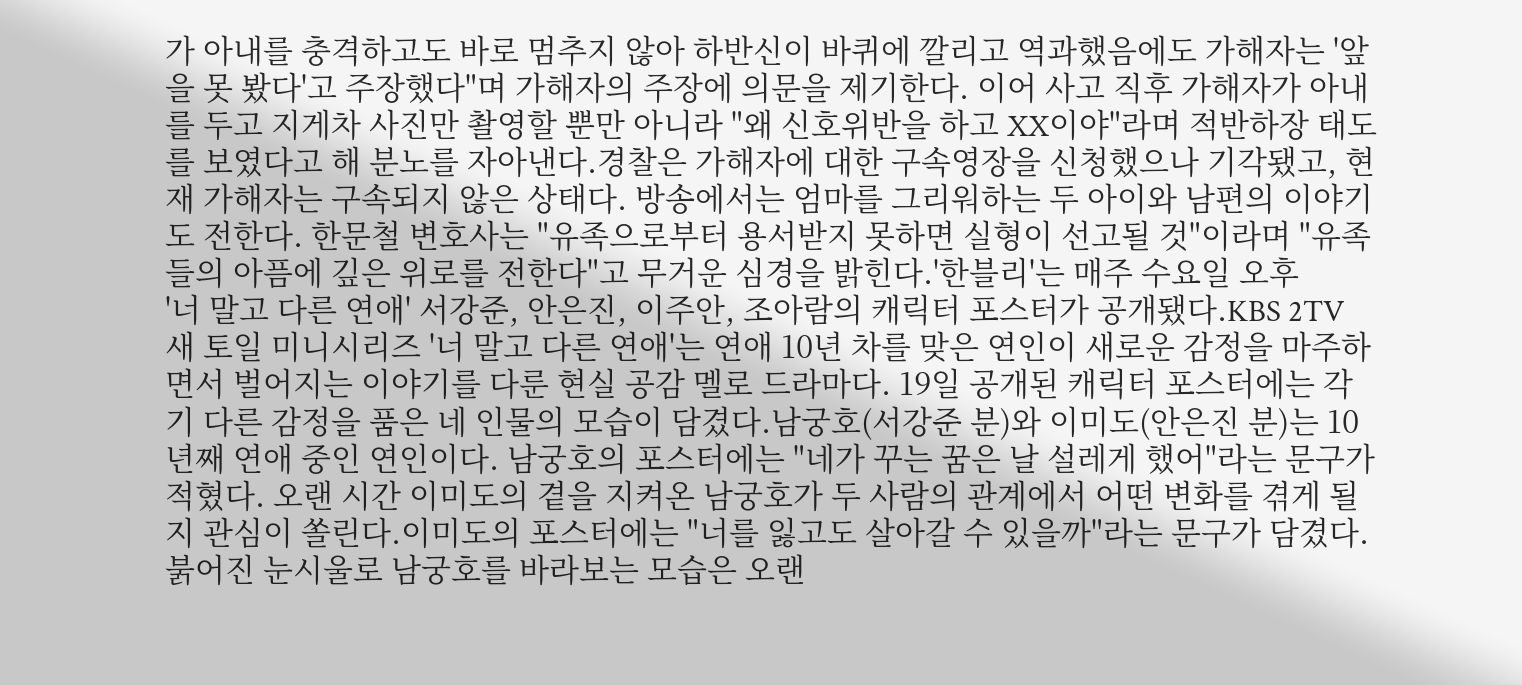가 아내를 충격하고도 바로 멈추지 않아 하반신이 바퀴에 깔리고 역과했음에도 가해자는 '앞을 못 봤다'고 주장했다"며 가해자의 주장에 의문을 제기한다. 이어 사고 직후 가해자가 아내를 두고 지게차 사진만 촬영할 뿐만 아니라 "왜 신호위반을 하고 XX이야"라며 적반하장 태도를 보였다고 해 분노를 자아낸다.경찰은 가해자에 대한 구속영장을 신청했으나 기각됐고, 현재 가해자는 구속되지 않은 상태다. 방송에서는 엄마를 그리워하는 두 아이와 남편의 이야기도 전한다. 한문철 변호사는 "유족으로부터 용서받지 못하면 실형이 선고될 것"이라며 "유족들의 아픔에 깊은 위로를 전한다"고 무거운 심경을 밝힌다.'한블리'는 매주 수요일 오후
'너 말고 다른 연애' 서강준, 안은진, 이주안, 조아람의 캐릭터 포스터가 공개됐다.KBS 2TV 새 토일 미니시리즈 '너 말고 다른 연애'는 연애 10년 차를 맞은 연인이 새로운 감정을 마주하면서 벌어지는 이야기를 다룬 현실 공감 멜로 드라마다. 19일 공개된 캐릭터 포스터에는 각기 다른 감정을 품은 네 인물의 모습이 담겼다.남궁호(서강준 분)와 이미도(안은진 분)는 10년째 연애 중인 연인이다. 남궁호의 포스터에는 "네가 꾸는 꿈은 날 설레게 했어"라는 문구가 적혔다. 오랜 시간 이미도의 곁을 지켜온 남궁호가 두 사람의 관계에서 어떤 변화를 겪게 될지 관심이 쏠린다.이미도의 포스터에는 "너를 잃고도 살아갈 수 있을까"라는 문구가 담겼다. 붉어진 눈시울로 남궁호를 바라보는 모습은 오랜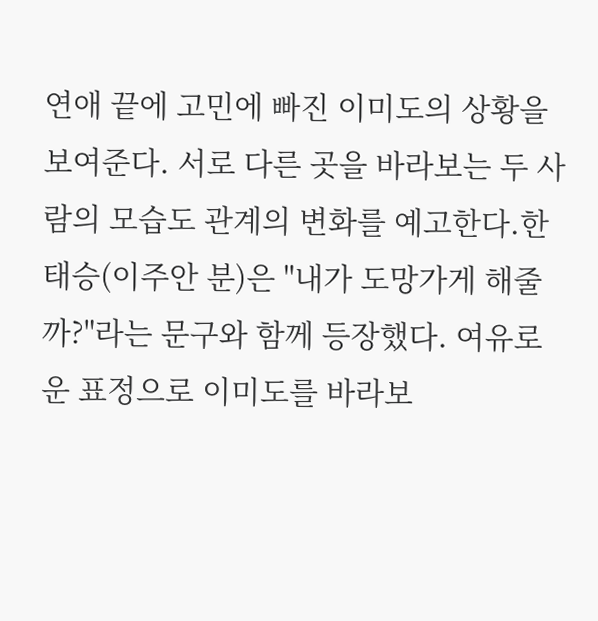연애 끝에 고민에 빠진 이미도의 상황을 보여준다. 서로 다른 곳을 바라보는 두 사람의 모습도 관계의 변화를 예고한다.한태승(이주안 분)은 "내가 도망가게 해줄까?"라는 문구와 함께 등장했다. 여유로운 표정으로 이미도를 바라보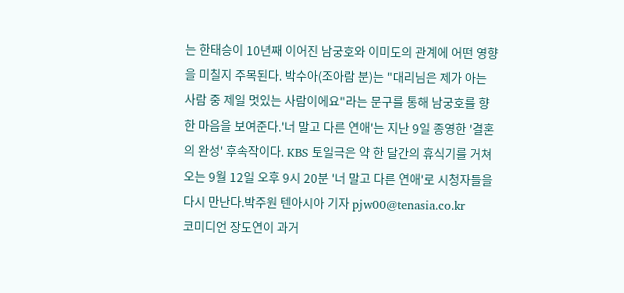는 한태승이 10년째 이어진 남궁호와 이미도의 관계에 어떤 영향을 미칠지 주목된다. 박수아(조아람 분)는 "대리님은 제가 아는 사람 중 제일 멋있는 사람이에요"라는 문구를 통해 남궁호를 향한 마음을 보여준다.'너 말고 다른 연애'는 지난 9일 종영한 '결혼의 완성' 후속작이다. KBS 토일극은 약 한 달간의 휴식기를 거쳐 오는 9월 12일 오후 9시 20분 '너 말고 다른 연애'로 시청자들을 다시 만난다.박주원 텐아시아 기자 pjw00@tenasia.co.kr
코미디언 장도연이 과거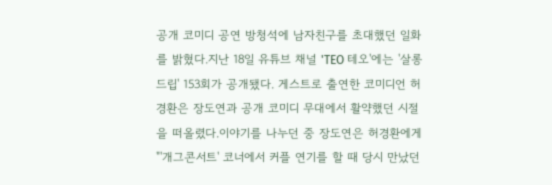공개 코미디 공연 방청석에 남자친구를 초대했던 일화를 밝혔다.지난 18일 유튜브 채널 'TEO 테오'에는 '살롱드립' 153회가 공개됐다. 게스트로 출연한 코미디언 허경환은 장도연과 공개 코미디 무대에서 활약했던 시절을 떠올렸다.이야기를 나누던 중 장도연은 허경환에게 "'개그콘서트' 코너에서 커플 연기를 할 때 당시 만났던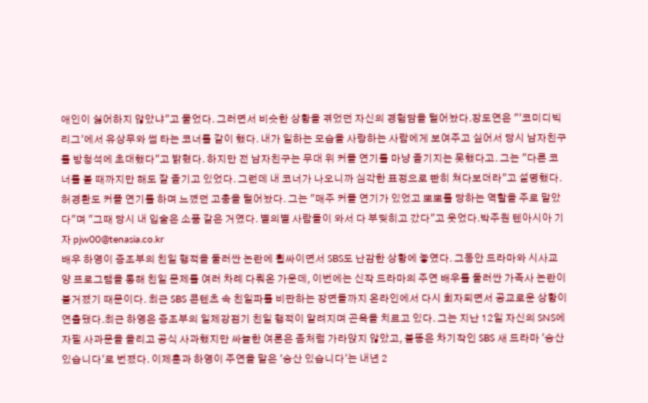애인이 싫어하지 않았냐"고 물었다. 그러면서 비슷한 상황을 겪었던 자신의 경험담을 털어놨다.장도연은 "'코미디빅리그'에서 유상무와 썸 타는 코너를 같이 했다. 내가 일하는 모습을 사랑하는 사람에게 보여주고 싶어서 당시 남자친구를 방청석에 초대했다"고 밝혔다. 하지만 전 남자친구는 무대 위 커플 연기를 마냥 즐기지는 못했다고. 그는 "다른 코너를 볼 때까지만 해도 잘 즐기고 있었다. 그런데 내 코너가 나오니까 심각한 표정으로 빤히 쳐다보더라"고 설명했다.허경환도 커플 연기를 하며 느꼈던 고충을 털어놨다. 그는 "매주 커플 연기가 있었고 뽀뽀를 당하는 역할을 주로 맡았다"며 "그때 당시 내 입술은 소품 같은 거였다. 별의별 사람들이 와서 다 부딪히고 갔다"고 웃었다.박주원 텐아시아 기자 pjw00@tenasia.co.kr
배우 하영이 증조부의 친일 행적을 둘러싼 논란에 휩싸이면서 SBS도 난감한 상황에 놓였다. 그동안 드라마와 시사교양 프로그램을 통해 친일 문제를 여러 차례 다뤄온 가운데, 이번에는 신작 드라마의 주연 배우를 둘러싼 가족사 논란이 불거졌기 때문이다. 최근 SBS 콘텐츠 속 친일파를 비판하는 장면들까지 온라인에서 다시 회자되면서 공교로운 상황이 연출됐다.최근 하영은 증조부의 일제강점기 친일 행적이 알려지며 곤욕을 치르고 있다. 그는 지난 12일 자신의 SNS에 자필 사과문을 올리고 공식 사과했지만 싸늘한 여론은 좀처럼 가라앉지 않았고, 불똥은 차기작인 SBS 새 드라마 '승산 있습니다'로 번졌다. 이제훈과 하영이 주연을 맡은 '승산 있습니다'는 내년 2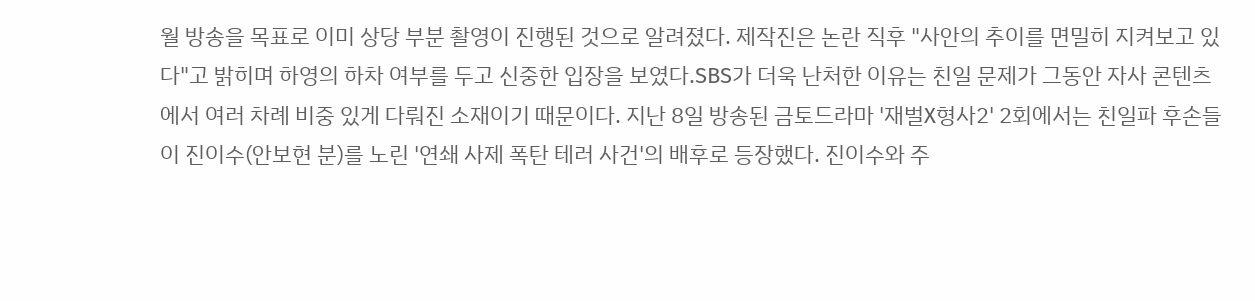월 방송을 목표로 이미 상당 부분 촬영이 진행된 것으로 알려졌다. 제작진은 논란 직후 "사안의 추이를 면밀히 지켜보고 있다"고 밝히며 하영의 하차 여부를 두고 신중한 입장을 보였다.SBS가 더욱 난처한 이유는 친일 문제가 그동안 자사 콘텐츠에서 여러 차례 비중 있게 다뤄진 소재이기 때문이다. 지난 8일 방송된 금토드라마 '재벌X형사2' 2회에서는 친일파 후손들이 진이수(안보현 분)를 노린 '연쇄 사제 폭탄 테러 사건'의 배후로 등장했다. 진이수와 주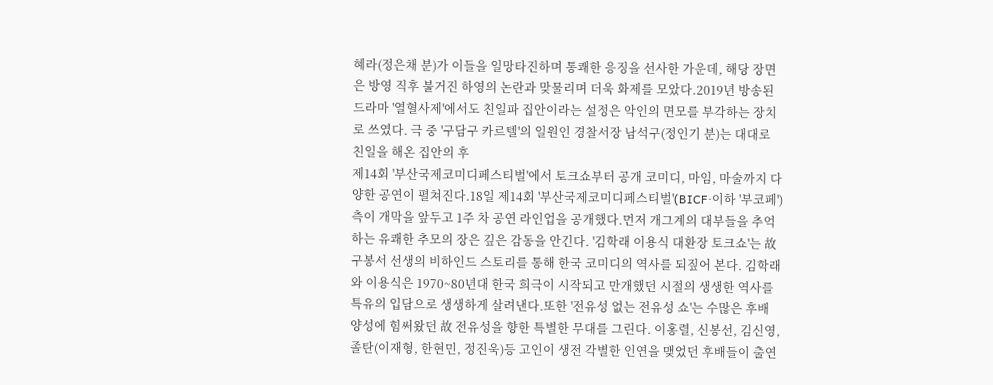혜라(정은채 분)가 이들을 일망타진하며 통쾌한 응징을 선사한 가운데, 해당 장면은 방영 직후 불거진 하영의 논란과 맞물리며 더욱 화제를 모았다.2019년 방송된 드라마 '열혈사제'에서도 친일파 집안이라는 설정은 악인의 면모를 부각하는 장치로 쓰였다. 극 중 '구담구 카르텔'의 일원인 경찰서장 남석구(정인기 분)는 대대로 친일을 해온 집안의 후
제14회 '부산국제코미디페스티벌'에서 토크쇼부터 공개 코미디, 마임, 마술까지 다양한 공연이 펼쳐진다.18일 제14회 '부산국제코미디페스티벌'(BICF·이하 '부코페') 측이 개막을 앞두고 1주 차 공연 라인업을 공개했다.먼저 개그계의 대부들을 추억하는 유쾌한 추모의 장은 깊은 감동을 안긴다. '김학래 이용식 대환장 토크쇼'는 故 구봉서 선생의 비하인드 스토리를 통해 한국 코미디의 역사를 되짚어 본다. 김학래와 이용식은 1970~80년대 한국 희극이 시작되고 만개했던 시절의 생생한 역사를 특유의 입담으로 생생하게 살려낸다.또한 '전유성 없는 전유성 쇼'는 수많은 후배 양성에 힘써왔던 故 전유성을 향한 특별한 무대를 그린다. 이홍렬, 신봉선, 김신영, 졸탄(이재형, 한현민, 정진욱)등 고인이 생전 각별한 인연을 맺었던 후배들이 출연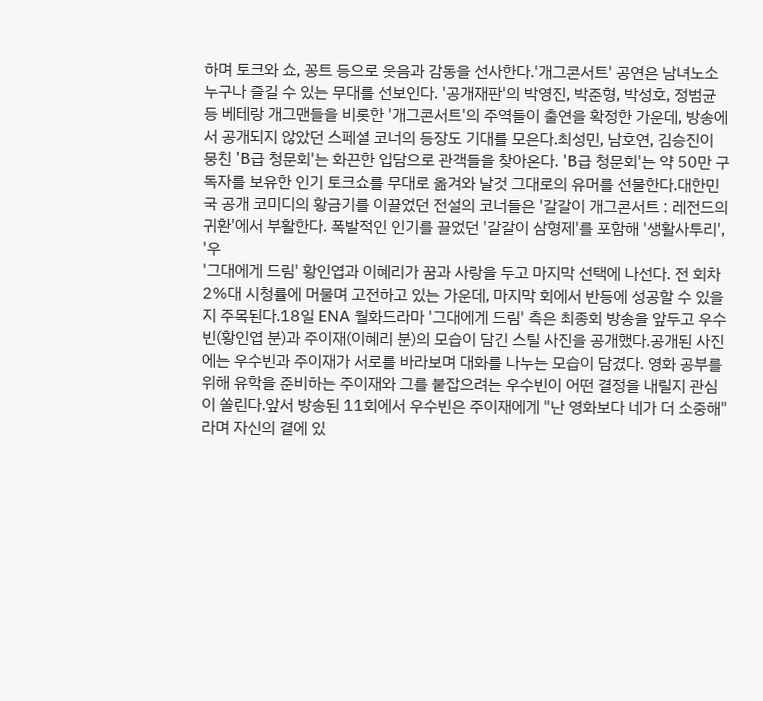하며 토크와 쇼, 꽁트 등으로 웃음과 감동을 선사한다.'개그콘서트' 공연은 남녀노소 누구나 즐길 수 있는 무대를 선보인다. '공개재판'의 박영진, 박준형, 박성호, 정범균 등 베테랑 개그맨들을 비롯한 '개그콘서트'의 주역들이 출연을 확정한 가운데, 방송에서 공개되지 않았던 스페셜 코너의 등장도 기대를 모은다.최성민, 남호연, 김승진이 뭉친 'B급 청문회'는 화끈한 입담으로 관객들을 찾아온다. 'B급 청문회'는 약 50만 구독자를 보유한 인기 토크쇼를 무대로 옮겨와 날것 그대로의 유머를 선물한다.대한민국 공개 코미디의 황금기를 이끌었던 전설의 코너들은 '갈갈이 개그콘서트 : 레전드의 귀환'에서 부활한다. 폭발적인 인기를 끌었던 '갈갈이 삼형제'를 포함해 '생활사투리', '우
'그대에게 드림' 황인엽과 이혜리가 꿈과 사랑을 두고 마지막 선택에 나선다. 전 회차 2%대 시청률에 머물며 고전하고 있는 가운데, 마지막 회에서 반등에 성공할 수 있을지 주목된다.18일 ENA 월화드라마 '그대에게 드림' 측은 최종회 방송을 앞두고 우수빈(황인엽 분)과 주이재(이혜리 분)의 모습이 담긴 스틸 사진을 공개했다.공개된 사진에는 우수빈과 주이재가 서로를 바라보며 대화를 나누는 모습이 담겼다. 영화 공부를 위해 유학을 준비하는 주이재와 그를 붙잡으려는 우수빈이 어떤 결정을 내릴지 관심이 쏠린다.앞서 방송된 11회에서 우수빈은 주이재에게 "난 영화보다 네가 더 소중해"라며 자신의 곁에 있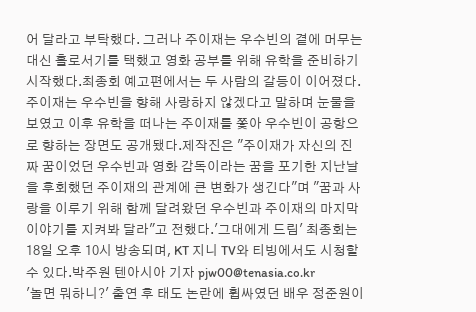어 달라고 부탁했다. 그러나 주이재는 우수빈의 곁에 머무는 대신 홀로서기를 택했고 영화 공부를 위해 유학을 준비하기 시작했다.최종회 예고편에서는 두 사람의 갈등이 이어졌다. 주이재는 우수빈을 향해 사랑하지 않겠다고 말하며 눈물을 보였고 이후 유학을 떠나는 주이재를 쫓아 우수빈이 공항으로 향하는 장면도 공개됐다.제작진은 "주이재가 자신의 진짜 꿈이었던 우수빈과 영화 감독이라는 꿈을 포기한 지난날을 후회했던 주이재의 관계에 큰 변화가 생긴다"며 "꿈과 사랑을 이루기 위해 함께 달려왔던 우수빈과 주이재의 마지막 이야기를 지켜봐 달라"고 전했다.'그대에게 드림' 최종회는 18일 오후 10시 방송되며, KT 지니 TV와 티빙에서도 시청할 수 있다.박주원 텐아시아 기자 pjw00@tenasia.co.kr
'놀면 뭐하니?' 출연 후 태도 논란에 휩싸였던 배우 정준원이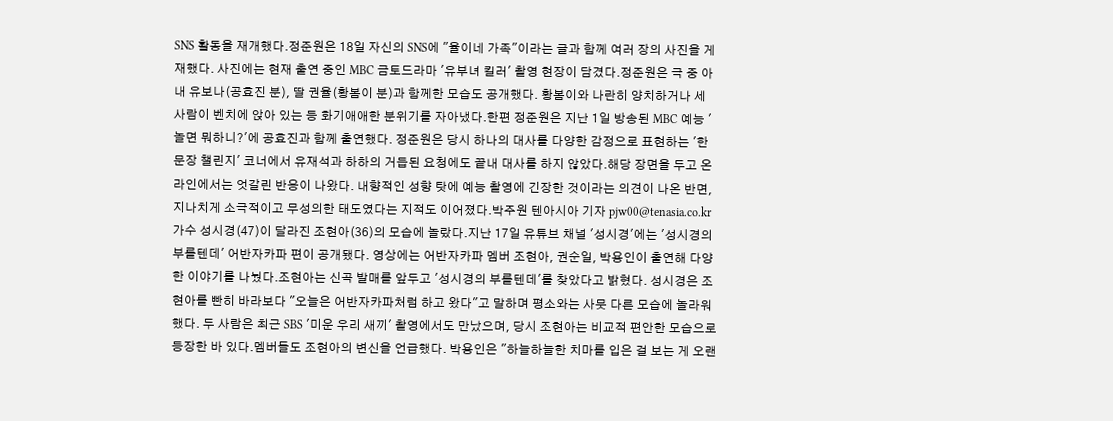SNS 활동을 재개했다.정준원은 18일 자신의 SNS에 "율이네 가족"이라는 글과 함께 여러 장의 사진을 게재했다. 사진에는 현재 출연 중인 MBC 금토드라마 '유부녀 킬러' 촬영 현장이 담겼다.정준원은 극 중 아내 유보나(공효진 분), 딸 권율(황봄이 분)과 함께한 모습도 공개했다. 황봄이와 나란히 양치하거나 세 사람이 벤치에 앉아 있는 등 화기애애한 분위기를 자아냈다.한편 정준원은 지난 1일 방송된 MBC 예능 '놀면 뭐하니?'에 공효진과 함께 출연했다. 정준원은 당시 하나의 대사를 다양한 감정으로 표현하는 '한 문장 챌린지' 코너에서 유재석과 하하의 거듭된 요청에도 끝내 대사를 하지 않았다.해당 장면을 두고 온라인에서는 엇갈린 반응이 나왔다. 내향적인 성향 탓에 예능 촬영에 긴장한 것이라는 의견이 나온 반면, 지나치게 소극적이고 무성의한 태도였다는 지적도 이어졌다.박주원 텐아시아 기자 pjw00@tenasia.co.kr
가수 성시경(47)이 달라진 조현아(36)의 모습에 놀랐다.지난 17일 유튜브 채널 '성시경'에는 '성시경의 부를텐데' 어반자카파 편이 공개됐다. 영상에는 어반자카파 멤버 조현아, 권순일, 박용인이 출연해 다양한 이야기를 나눴다.조현아는 신곡 발매를 앞두고 '성시경의 부를텐데'를 찾았다고 밝혔다. 성시경은 조현아를 빤히 바라보다 "오늘은 어반자카파처럼 하고 왔다"고 말하며 평소와는 사뭇 다른 모습에 놀라워했다. 두 사람은 최근 SBS '미운 우리 새끼' 촬영에서도 만났으며, 당시 조현아는 비교적 편안한 모습으로 등장한 바 있다.멤버들도 조현아의 변신을 언급했다. 박용인은 "하늘하늘한 치마를 입은 걸 보는 게 오랜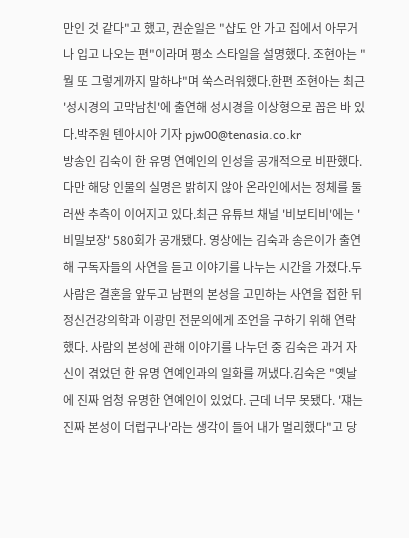만인 것 같다"고 했고, 권순일은 "샵도 안 가고 집에서 아무거나 입고 나오는 편"이라며 평소 스타일을 설명했다. 조현아는 "뭘 또 그렇게까지 말하냐"며 쑥스러워했다.한편 조현아는 최근 '성시경의 고막남친'에 출연해 성시경을 이상형으로 꼽은 바 있다.박주원 텐아시아 기자 pjw00@tenasia.co.kr
방송인 김숙이 한 유명 연예인의 인성을 공개적으로 비판했다. 다만 해당 인물의 실명은 밝히지 않아 온라인에서는 정체를 둘러싼 추측이 이어지고 있다.최근 유튜브 채널 '비보티비'에는 '비밀보장' 580회가 공개됐다. 영상에는 김숙과 송은이가 출연해 구독자들의 사연을 듣고 이야기를 나누는 시간을 가졌다.두 사람은 결혼을 앞두고 남편의 본성을 고민하는 사연을 접한 뒤 정신건강의학과 이광민 전문의에게 조언을 구하기 위해 연락했다. 사람의 본성에 관해 이야기를 나누던 중 김숙은 과거 자신이 겪었던 한 유명 연예인과의 일화를 꺼냈다.김숙은 "옛날에 진짜 엄청 유명한 연예인이 있었다. 근데 너무 못됐다. '쟤는 진짜 본성이 더럽구나'라는 생각이 들어 내가 멀리했다"고 당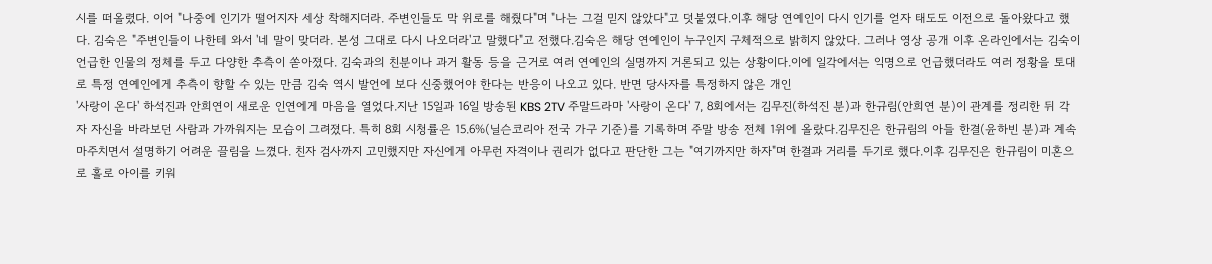시를 떠올렸다. 이어 "나중에 인기가 떨어지자 세상 착해지더라. 주변인들도 막 위로를 해줬다"며 "나는 그걸 믿지 않았다"고 덧붙였다.이후 해당 연예인이 다시 인기를 얻자 태도도 이전으로 돌아왔다고 했다. 김숙은 "주변인들이 나한테 와서 '네 말이 맞더라. 본성 그대로 다시 나오더라'고 말했다"고 전했다.김숙은 해당 연예인이 누구인지 구체적으로 밝히지 않았다. 그러나 영상 공개 이후 온라인에서는 김숙이 언급한 인물의 정체를 두고 다양한 추측이 쏟아졌다. 김숙과의 친분이나 과거 활동 등을 근거로 여러 연예인의 실명까지 거론되고 있는 상황이다.이에 일각에서는 익명으로 언급했더라도 여러 정황을 토대로 특정 연예인에게 추측이 향할 수 있는 만큼 김숙 역시 발언에 보다 신중했어야 한다는 반응이 나오고 있다. 반면 당사자를 특정하지 않은 개인
'사랑이 온다' 하석진과 안희연이 새로운 인연에게 마음을 열었다.지난 15일과 16일 방송된 KBS 2TV 주말드라마 '사랑이 온다' 7, 8회에서는 김무진(하석진 분)과 한규림(안희연 분)이 관계를 정리한 뒤 각자 자신을 바라보던 사람과 가까워지는 모습이 그려졌다. 특히 8회 시청률은 15.6%(닐슨코리아 전국 가구 기준)를 기록하며 주말 방송 전체 1위에 올랐다.김무진은 한규림의 아들 한결(윤하빈 분)과 계속 마주치면서 설명하기 어려운 끌림을 느꼈다. 친자 검사까지 고민했지만 자신에게 아무런 자격이나 권리가 없다고 판단한 그는 "여기까지만 하자"며 한결과 거리를 두기로 했다.이후 김무진은 한규림이 미혼으로 홀로 아이를 키워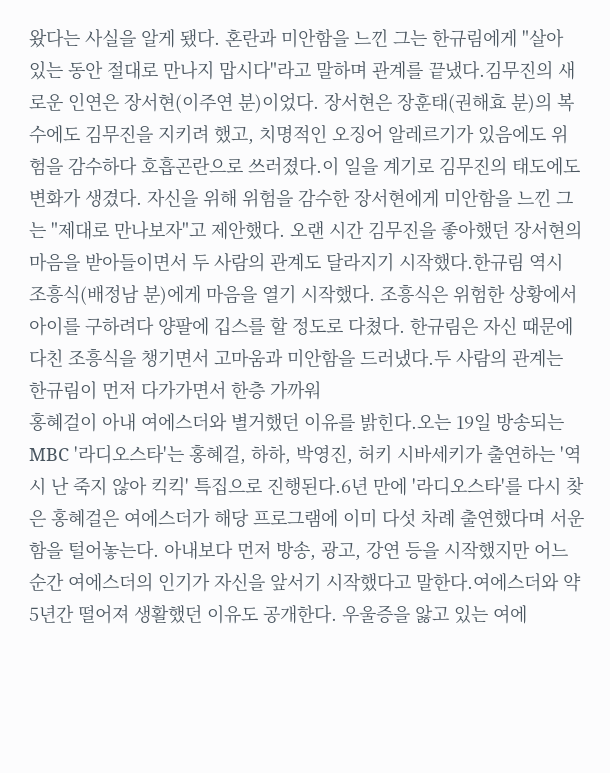왔다는 사실을 알게 됐다. 혼란과 미안함을 느낀 그는 한규림에게 "살아 있는 동안 절대로 만나지 맙시다"라고 말하며 관계를 끝냈다.김무진의 새로운 인연은 장서현(이주연 분)이었다. 장서현은 장훈태(권해효 분)의 복수에도 김무진을 지키려 했고, 치명적인 오징어 알레르기가 있음에도 위험을 감수하다 호흡곤란으로 쓰러졌다.이 일을 계기로 김무진의 태도에도 변화가 생겼다. 자신을 위해 위험을 감수한 장서현에게 미안함을 느낀 그는 "제대로 만나보자"고 제안했다. 오랜 시간 김무진을 좋아했던 장서현의 마음을 받아들이면서 두 사람의 관계도 달라지기 시작했다.한규림 역시 조흥식(배정남 분)에게 마음을 열기 시작했다. 조흥식은 위험한 상황에서 아이를 구하려다 양팔에 깁스를 할 정도로 다쳤다. 한규림은 자신 때문에 다친 조흥식을 챙기면서 고마움과 미안함을 드러냈다.두 사람의 관계는 한규림이 먼저 다가가면서 한층 가까워
홍혜걸이 아내 여에스더와 별거했던 이유를 밝힌다.오는 19일 방송되는 MBC '라디오스타'는 홍혜걸, 하하, 박영진, 허키 시바세키가 출연하는 '역시 난 죽지 않아 킥킥' 특집으로 진행된다.6년 만에 '라디오스타'를 다시 찾은 홍혜걸은 여에스더가 해당 프로그램에 이미 다섯 차례 출연했다며 서운함을 털어놓는다. 아내보다 먼저 방송, 광고, 강연 등을 시작했지만 어느 순간 여에스더의 인기가 자신을 앞서기 시작했다고 말한다.여에스더와 약 5년간 떨어져 생활했던 이유도 공개한다. 우울증을 앓고 있는 여에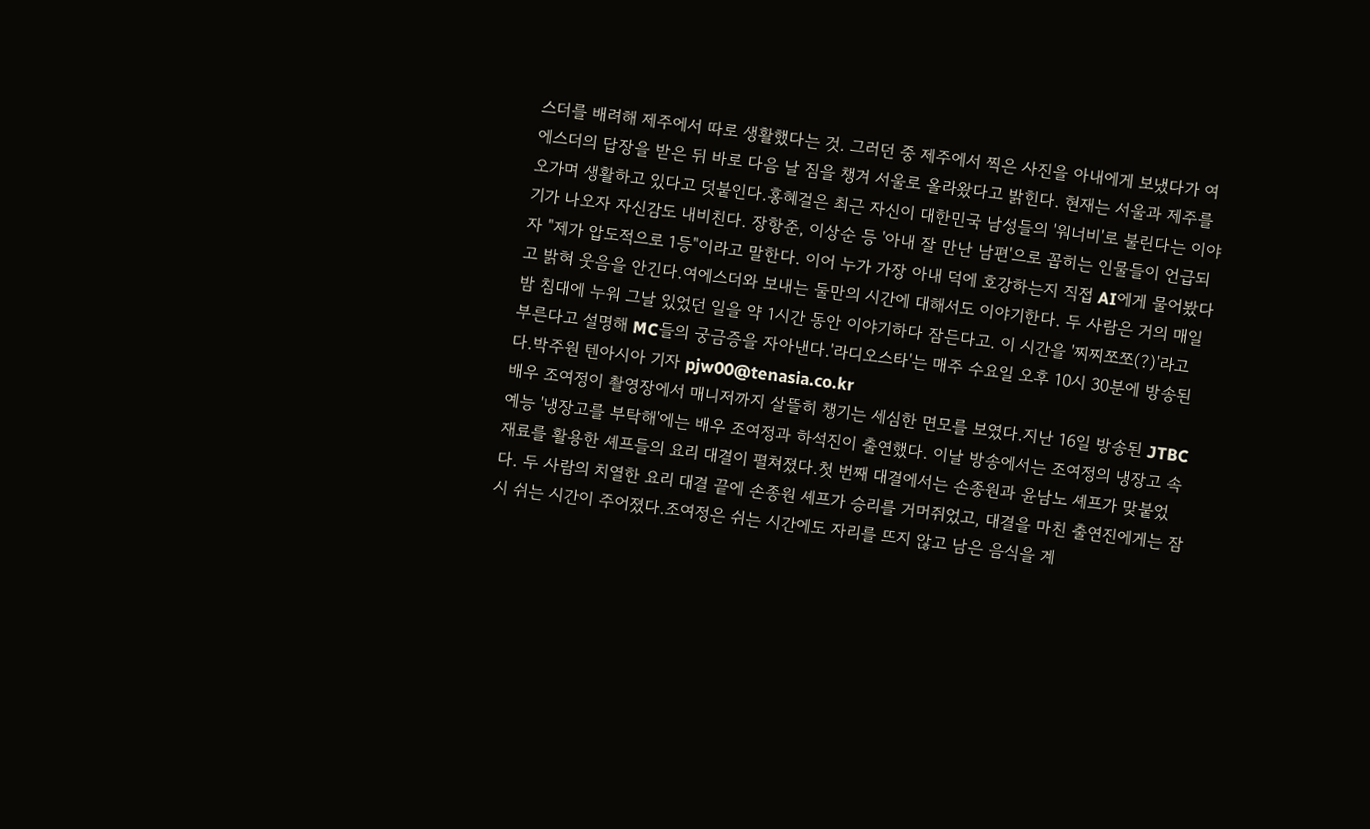스더를 배려해 제주에서 따로 생활했다는 것. 그러던 중 제주에서 찍은 사진을 아내에게 보냈다가 여에스더의 답장을 받은 뒤 바로 다음 날 짐을 챙겨 서울로 올라왔다고 밝힌다. 현재는 서울과 제주를 오가며 생활하고 있다고 덧붙인다.홍혜걸은 최근 자신이 대한민국 남성들의 '워너비'로 불린다는 이야기가 나오자 자신감도 내비친다. 장항준, 이상순 등 '아내 잘 만난 남편'으로 꼽히는 인물들이 언급되자 "제가 압도적으로 1등"이라고 말한다. 이어 누가 가장 아내 덕에 호강하는지 직접 AI에게 물어봤다고 밝혀 웃음을 안긴다.여에스더와 보내는 둘만의 시간에 대해서도 이야기한다. 두 사람은 거의 매일 밤 침대에 누워 그날 있었던 일을 약 1시간 동안 이야기하다 잠든다고. 이 시간을 '찌찌쪼쪼(?)'라고 부른다고 설명해 MC들의 궁금증을 자아낸다.'라디오스타'는 매주 수요일 오후 10시 30분에 방송된다.박주원 텐아시아 기자 pjw00@tenasia.co.kr
배우 조여정이 촬영장에서 매니저까지 살뜰히 챙기는 세심한 면모를 보였다.지난 16일 방송된 JTBC 예능 '냉장고를 부탁해'에는 배우 조여정과 하석진이 출연했다. 이날 방송에서는 조여정의 냉장고 속 재료를 활용한 셰프들의 요리 대결이 펼쳐졌다.첫 번째 대결에서는 손종원과 윤남노 셰프가 맞붙었다. 두 사람의 치열한 요리 대결 끝에 손종원 셰프가 승리를 거머쥐었고, 대결을 마친 출연진에게는 잠시 쉬는 시간이 주어졌다.조여정은 쉬는 시간에도 자리를 뜨지 않고 남은 음식을 계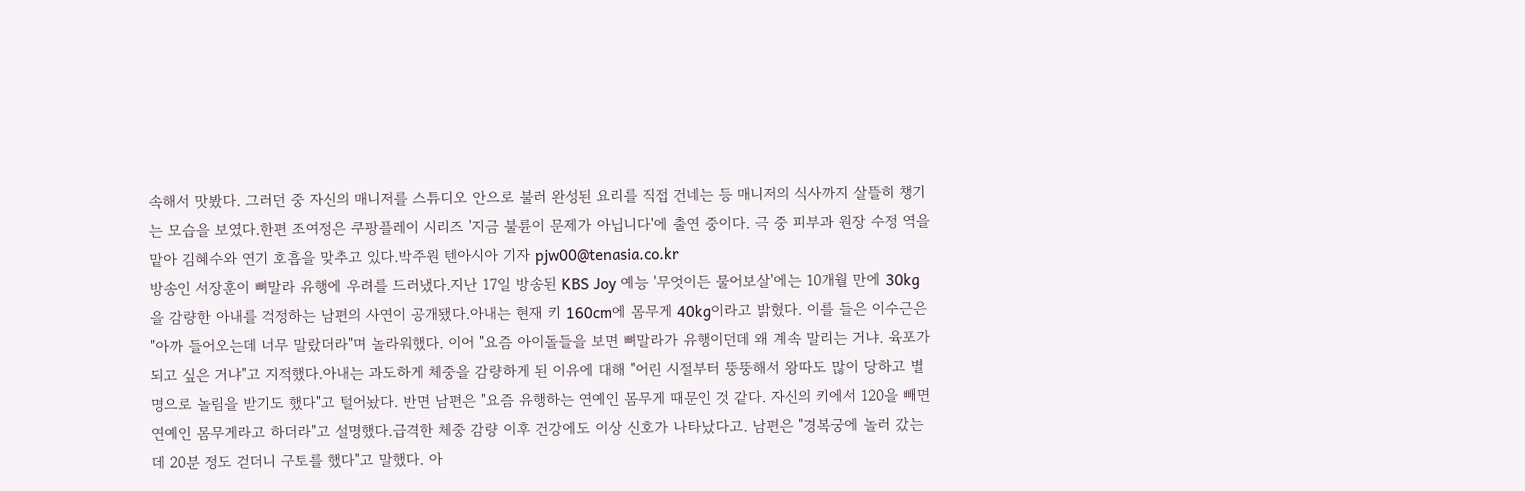속해서 맛봤다. 그러던 중 자신의 매니저를 스튜디오 안으로 불러 완성된 요리를 직접 건네는 등 매니저의 식사까지 살뜰히 챙기는 모습을 보였다.한편 조여정은 쿠팡플레이 시리즈 '지금 불륜이 문제가 아닙니다'에 출연 중이다. 극 중 피부과 원장 수정 역을 맡아 김혜수와 연기 호흡을 맞추고 있다.박주원 텐아시아 기자 pjw00@tenasia.co.kr
방송인 서장훈이 뼈말라 유행에 우려를 드러냈다.지난 17일 방송된 KBS Joy 예능 '무엇이든 물어보살'에는 10개월 만에 30kg을 감량한 아내를 걱정하는 남편의 사연이 공개됐다.아내는 현재 키 160cm에 몸무게 40kg이라고 밝혔다. 이를 들은 이수근은 "아까 들어오는데 너무 말랐더라"며 놀라워했다. 이어 "요즘 아이돌들을 보면 뼈말라가 유행이던데 왜 계속 말리는 거냐. 육포가 되고 싶은 거냐"고 지적했다.아내는 과도하게 체중을 감량하게 된 이유에 대해 "어린 시절부터 뚱뚱해서 왕따도 많이 당하고 별명으로 놀림을 받기도 했다"고 털어놨다. 반면 남편은 "요즘 유행하는 연예인 몸무게 때문인 것 같다. 자신의 키에서 120을 빼면 연예인 몸무게라고 하더라"고 설명했다.급격한 체중 감량 이후 건강에도 이상 신호가 나타났다고. 남편은 "경복궁에 놀러 갔는데 20분 정도 걷더니 구토를 했다"고 말했다. 아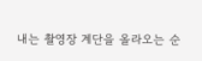내는 촬영장 계단을 올라오는 순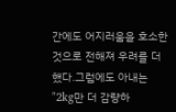간에도 어지러움을 호소한 것으로 전해져 우려를 더했다.그럼에도 아내는 "2kg만 더 감량하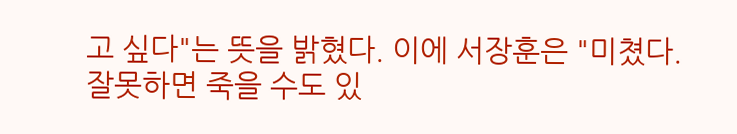고 싶다"는 뜻을 밝혔다. 이에 서장훈은 "미쳤다. 잘못하면 죽을 수도 있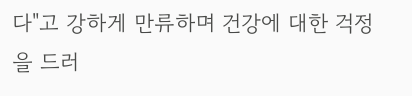다"고 강하게 만류하며 건강에 대한 걱정을 드러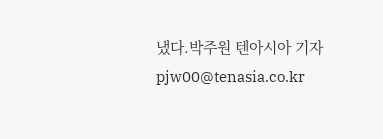냈다.박주원 텐아시아 기자 pjw00@tenasia.co.kr